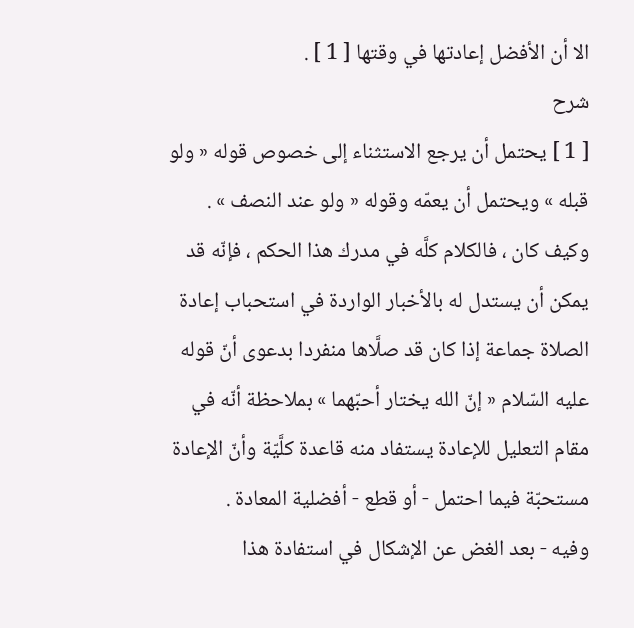الا أن الأفضل إعادتها في وقتها [ 1 ] .
شرح
[ 1 ] يحتمل أن يرجع الاستثناء إلى خصوص قوله « ولو قبله » ويحتمل أن يعمّه وقوله « ولو عند النصف » .
وكيف كان ، فالكلام كلَّه في مدرك هذا الحكم ، فإنّه قد يمكن أن يستدل له بالأخبار الواردة في استحباب إعادة الصلاة جماعة إذا كان قد صلَّاها منفردا بدعوى أنّ قوله عليه السّلام « إنّ الله يختار أحبّهما » بملاحظة أنّه في مقام التعليل للإعادة يستفاد منه قاعدة كلَّيّة وأنّ الإعادة مستحبّة فيما احتمل - أو قطع - أفضلية المعادة .
وفيه - بعد الغض عن الإشكال في استفادة هذا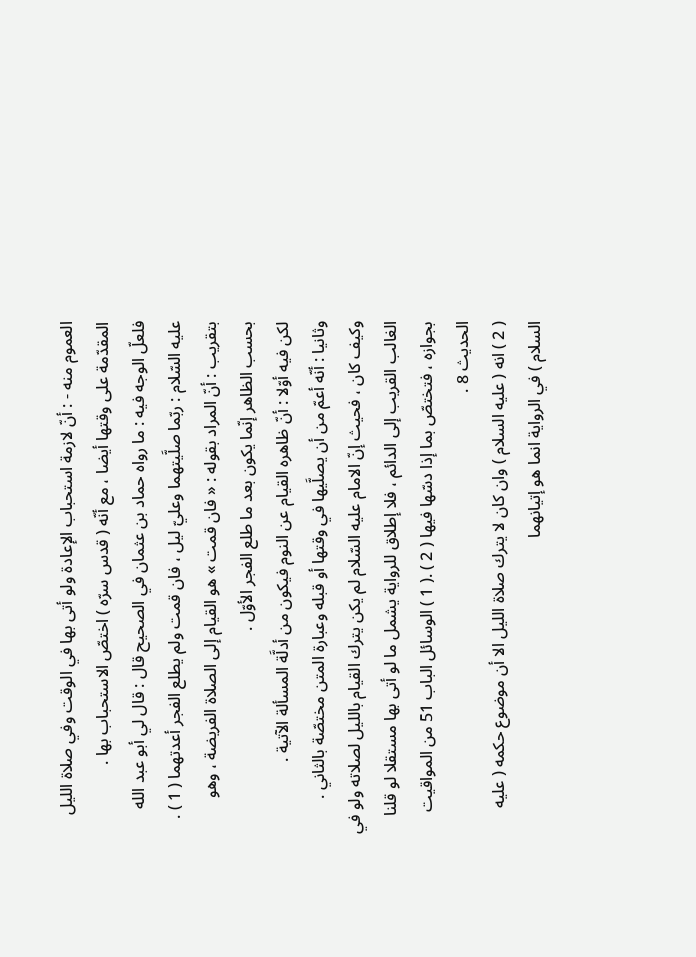العموم منه - : أنّ لازمة استحباب الإعادة ولو أتى بها في الوقت وفي صلاة الليل المقدّمة على وقتها أيضا ، مع أنّه ( قدس سرّه ) اختصّ الاستحباب بها .
فلعلّ الوجه فيه : ما رواه حماد بن عثمان في الصحيح قال : قال لي أبو عبد الله عليه السّلام : ربّما صلَّيتهما وعليّ ليل ، فان قمت ولم يطلع الفجر أعدتهما ( 1 ) .
بتقريب : أنّ المراد بقوله : « فان قمت » هو القيام إلى الصلاة الفريضة ، وهو بحسب الظاهر إنّما يكون بعد ما طلع الفجر الأوّل .
لكن فيه أوّلا : أنّ ظاهره القيام عن النوم فيكون من أدلَّة المسألة الآتية .
وثانيا : أنّه أعمّ من أن يصلَّيها في وقتها أو قبله وعبارة المتن مختصّة بالثاني .
وكيف كان ، فحيث إنّ الامام عليه السّلام لم يكن يترك القيام بالليل لصلاته ولو في الغالب القريب إلى الدائم ، فلا إطلاق للرواية يشمل ما لو أتى بها مستقلا لو قلنا بجوازه ، فتختصّ بما إذا دسّها فيها ( 2 ) .( 1 ) الوسائل الباب 51 من المواقيت الحديث 8 .
( 2 ) انه ( عليه السلام ) وان كان لا يترك صلاة الليل الا أن موضوع حكمه ( عليه السلام ) في الرواية انما هو إتيانهما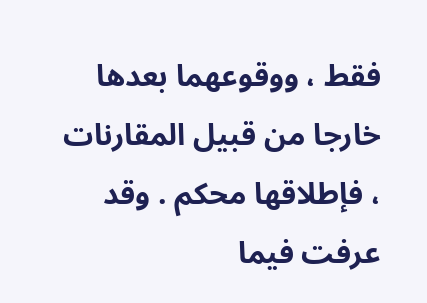فقط ، ووقوعهما بعدها خارجا من قبيل المقارنات ، فإطلاقها محكم . وقد عرفت فيما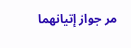مر جواز إتيانهما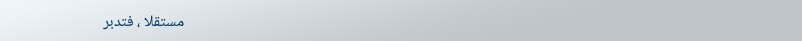مستقلا ، فتدبر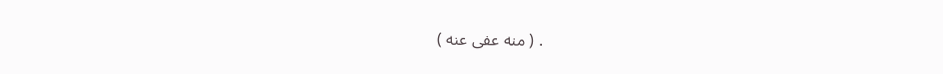. ( منه عفى عنه )